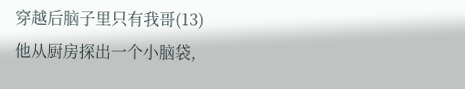穿越后脑子里只有我哥(13)
他从厨房探出一个小脑袋,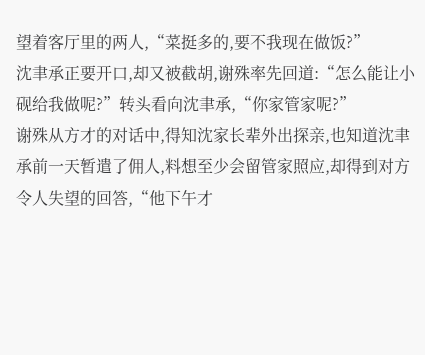望着客厅里的两人,“菜挺多的,要不我现在做饭?”
沈聿承正要开口,却又被截胡,谢殊率先回道:“怎么能让小砚给我做呢?”转头看向沈聿承,“你家管家呢?”
谢殊从方才的对话中,得知沈家长辈外出探亲,也知道沈聿承前一天暂遣了佣人,料想至少会留管家照应,却得到对方令人失望的回答,“他下午才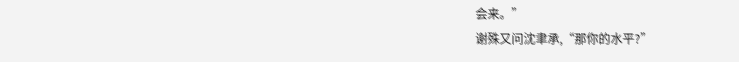会来。”
谢殊又问沈聿承,“那你的水平?”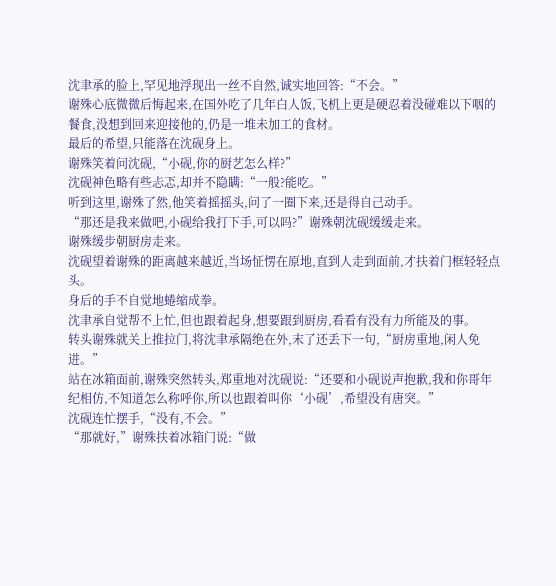沈聿承的脸上,罕见地浮现出一丝不自然,诚实地回答:“不会。”
谢殊心底微微后悔起来,在国外吃了几年白人饭,飞机上更是硬忍着没碰难以下咽的餐食,没想到回来迎接他的,仍是一堆未加工的食材。
最后的希望,只能落在沈砚身上。
谢殊笑着问沈砚,“小砚,你的厨艺怎么样?”
沈砚神色略有些忐忑,却并不隐瞒:“一般?能吃。”
听到这里,谢殊了然,他笑着摇摇头,问了一圈下来,还是得自己动手。
“那还是我来做吧,小砚给我打下手,可以吗?”谢殊朝沈砚缓缓走来。
谢殊缓步朝厨房走来。
沈砚望着谢殊的距离越来越近,当场怔愣在原地,直到人走到面前,才扶着门框轻轻点头。
身后的手不自觉地蜷缩成拳。
沈聿承自觉帮不上忙,但也跟着起身,想要跟到厨房,看看有没有力所能及的事。
转头谢殊就关上推拉门,将沈聿承隔绝在外,末了还丢下一句,“厨房重地,闲人免进。”
站在冰箱面前,谢殊突然转头,郑重地对沈砚说:“还要和小砚说声抱歉,我和你哥年纪相仿,不知道怎么称呼你,所以也跟着叫你‘小砚’,希望没有唐突。”
沈砚连忙摆手,“没有,不会。”
“那就好,”谢殊扶着冰箱门说:“做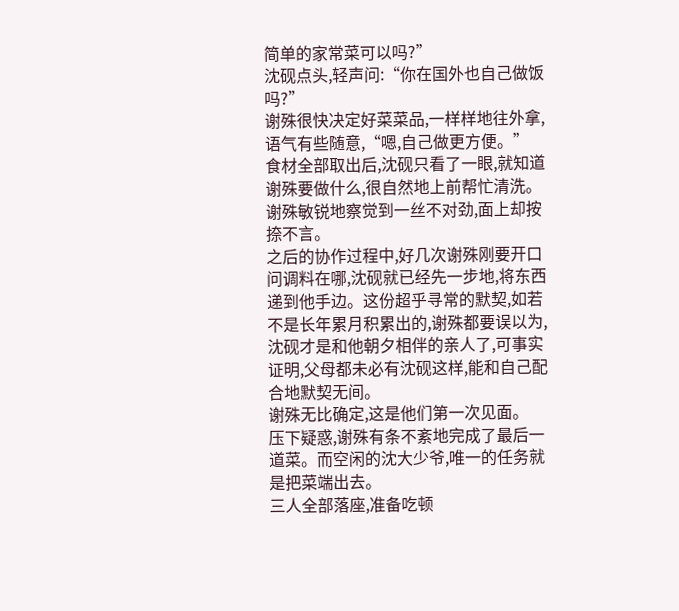简单的家常菜可以吗?”
沈砚点头,轻声问:“你在国外也自己做饭吗?”
谢殊很快决定好菜菜品,一样样地往外拿,语气有些随意,“嗯,自己做更方便。”
食材全部取出后,沈砚只看了一眼,就知道谢殊要做什么,很自然地上前帮忙清洗。
谢殊敏锐地察觉到一丝不对劲,面上却按捺不言。
之后的协作过程中,好几次谢殊刚要开口问调料在哪,沈砚就已经先一步地,将东西递到他手边。这份超乎寻常的默契,如若不是长年累月积累出的,谢殊都要误以为,沈砚才是和他朝夕相伴的亲人了,可事实证明,父母都未必有沈砚这样,能和自己配合地默契无间。
谢殊无比确定,这是他们第一次见面。
压下疑惑,谢殊有条不紊地完成了最后一道菜。而空闲的沈大少爷,唯一的任务就是把菜端出去。
三人全部落座,准备吃顿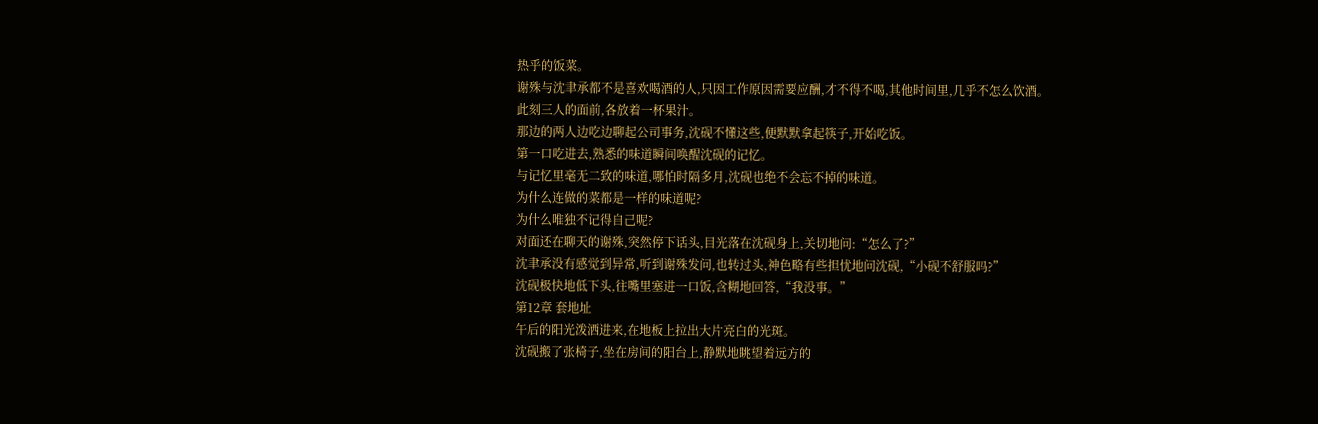热乎的饭菜。
谢殊与沈聿承都不是喜欢喝酒的人,只因工作原因需要应酬,才不得不喝,其他时间里,几乎不怎么饮酒。
此刻三人的面前,各放着一杯果汁。
那边的两人边吃边聊起公司事务,沈砚不懂这些,便默默拿起筷子,开始吃饭。
第一口吃进去,熟悉的味道瞬间唤醒沈砚的记忆。
与记忆里毫无二致的味道,哪怕时隔多月,沈砚也绝不会忘不掉的味道。
为什么连做的菜都是一样的味道呢?
为什么唯独不记得自己呢?
对面还在聊天的谢殊,突然停下话头,目光落在沈砚身上,关切地问:“怎么了?”
沈聿承没有感觉到异常,听到谢殊发问,也转过头,神色略有些担忧地问沈砚,“小砚不舒服吗?”
沈砚极快地低下头,往嘴里塞进一口饭,含糊地回答,“我没事。”
第12章 套地址
午后的阳光泼洒进来,在地板上拉出大片亮白的光斑。
沈砚搬了张椅子,坐在房间的阳台上,静默地眺望着远方的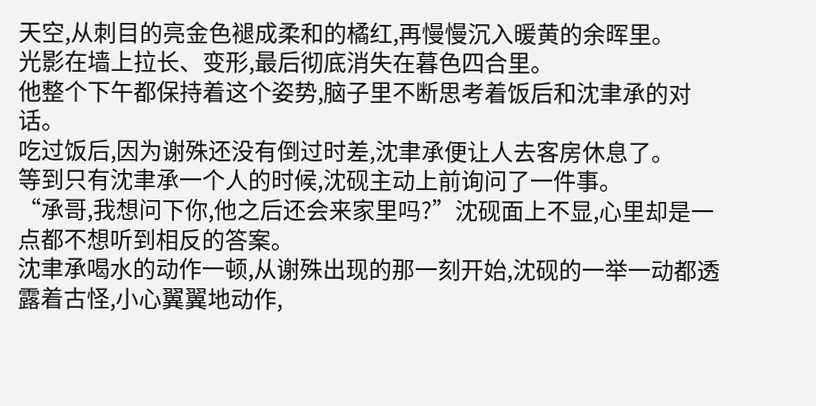天空,从刺目的亮金色褪成柔和的橘红,再慢慢沉入暖黄的余晖里。
光影在墙上拉长、变形,最后彻底消失在暮色四合里。
他整个下午都保持着这个姿势,脑子里不断思考着饭后和沈聿承的对话。
吃过饭后,因为谢殊还没有倒过时差,沈聿承便让人去客房休息了。
等到只有沈聿承一个人的时候,沈砚主动上前询问了一件事。
“承哥,我想问下你,他之后还会来家里吗?”沈砚面上不显,心里却是一点都不想听到相反的答案。
沈聿承喝水的动作一顿,从谢殊出现的那一刻开始,沈砚的一举一动都透露着古怪,小心翼翼地动作,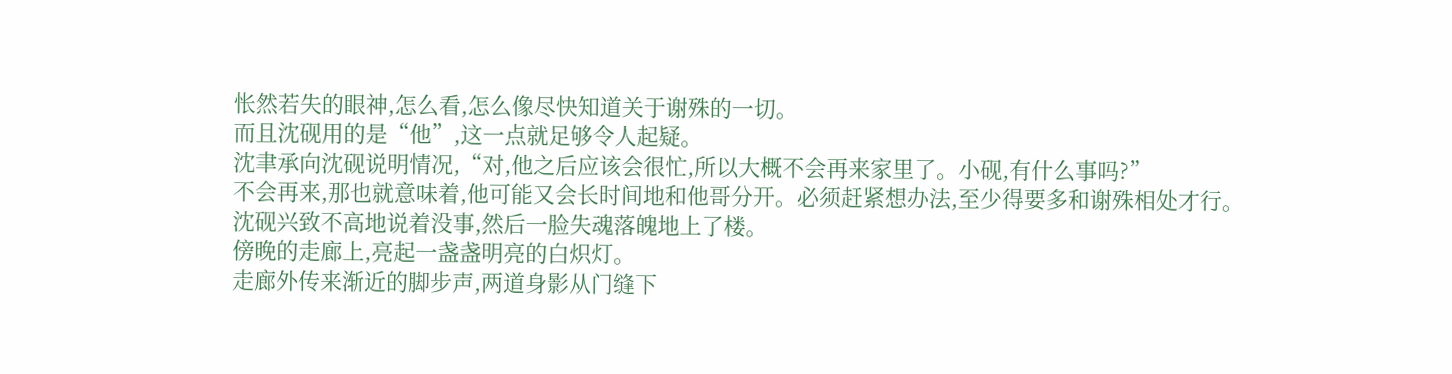怅然若失的眼神,怎么看,怎么像尽快知道关于谢殊的一切。
而且沈砚用的是“他”,这一点就足够令人起疑。
沈聿承向沈砚说明情况,“对,他之后应该会很忙,所以大概不会再来家里了。小砚,有什么事吗?”
不会再来,那也就意味着,他可能又会长时间地和他哥分开。必须赶紧想办法,至少得要多和谢殊相处才行。
沈砚兴致不高地说着没事,然后一脸失魂落魄地上了楼。
傍晚的走廊上,亮起一盏盏明亮的白炽灯。
走廊外传来渐近的脚步声,两道身影从门缝下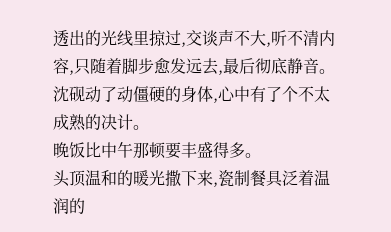透出的光线里掠过,交谈声不大,听不清内容,只随着脚步愈发远去,最后彻底静音。
沈砚动了动僵硬的身体,心中有了个不太成熟的决计。
晚饭比中午那顿要丰盛得多。
头顶温和的暖光撒下来,瓷制餐具泛着温润的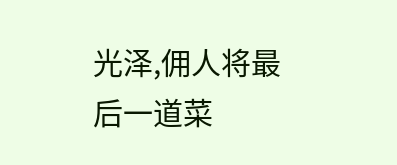光泽,佣人将最后一道菜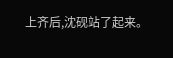上齐后,沈砚站了起来。